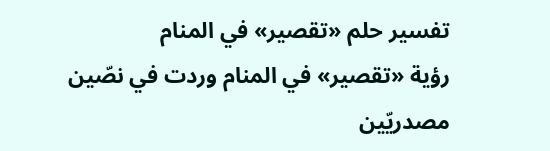تفسير حلم «تقصير» في المنام
رؤية «تقصير» في المنام وردت في نصّين مصدريّين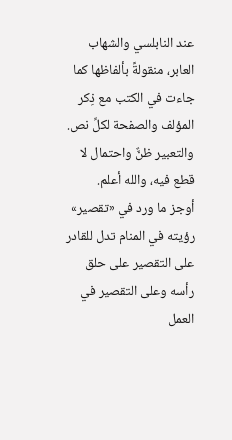عند النابلسي والشهاب العابر، منقولةً بألفاظها كما جاءت في الكتب مع ذِكر المؤلف والصفحة لكلِّ نص. والتعبير ظنٌّ واحتمال لا قطع فيه، والله أعلم.
أوجز ما ورد في «تقصير»
رؤيته في المنام تدل للقادر على التقصير على حلق رأسه وعلى التقصير في العمل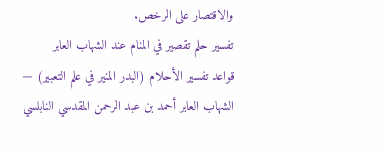والاقتصار على الرخص.
تفسير حلم تقصير في المنام عند الشهاب العابر
قواعد تفسير الأحلام (البدر المنير في علم التعبير) — الشهاب العابر أحمد بن عبد الرحمن المقدسي النابلسي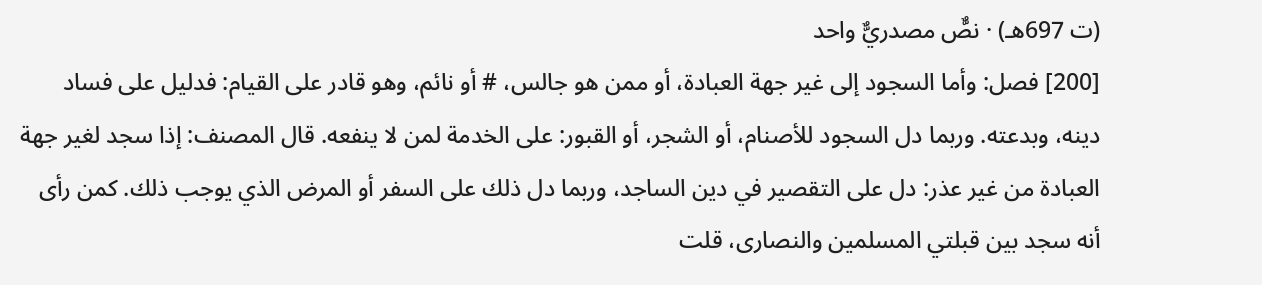(ت 697هـ) · نصٌّ مصدريٌّ واحد
[200] فصل: وأما السجود إلى غير جهة العبادة، أو ممن هو جالس، # أو نائم، وهو قادر على القيام: فدليل على فساد دينه، وبدعته. وربما دل السجود للأصنام، أو الشجر، أو القبور: على الخدمة لمن لا ينفعه. قال المصنف: إذا سجد لغير جهة العبادة من غير عذر: دل على التقصير في دين الساجد، وربما دل ذلك على السفر أو المرض الذي يوجب ذلك. كمن رأى أنه سجد بين قبلتي المسلمين والنصارى، قلت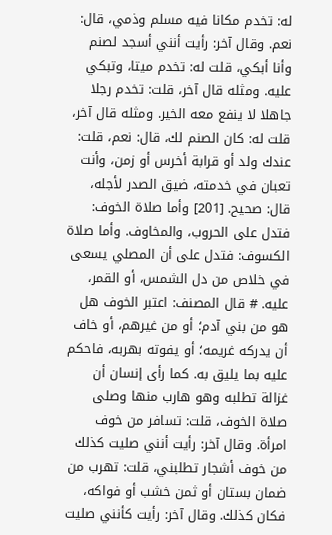له: تخدم مكانا فيه مسلم وذمي، قال: نعم. وقال آخر: رأيت أنني أسجد لصنم وأنا أبكي، قلت له: تخدم ميتا، وتبكي عليه. ومثله قال آخر، قلت: تخدم رجلا جاهلا لا ينفع معه الخير. ومثله قال آخر، قلت له: كان الصنم لك، قال: نعم، قلت: عندك ولد أو قرابة أخرس أو زمن، وأنت تعبان في خدمته، ضيق الصدر لأجله، قال: صحيح. [201] وأما صلاة الخوف: فتدل على الحروب، والمخاوف. وأما صلاة الكسوف: فتدل على أن المصلي يسعى في خلاص من دل الشمس، أو القمر، عليه. # قال المصنف: اعتبر الخوف هل هو من بني آدم؛ أو من غيرهم، أو خاف أن يدركه غريمه؛ أو يفوته بهربه، فاحكم عليه بما يليق به. كما رأى إنسان أن غزالة تطلبه وهو هارب منها وصلى صلاة الخوف، قلت: تسافر من خوف امرأة. وقال آخر: رأيت أنني صليت كذلك من خوف أشجار تطلبني، قلت: تهرب من ضمان بستان أو ثمن خشب أو فواكه، فكان كذلك. وقال آخر: رأيت كأنني صليت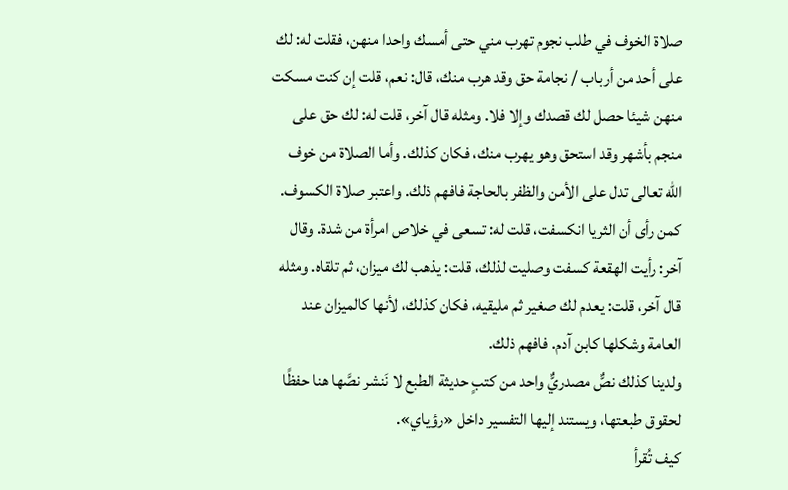صلاة الخوف في طلب نجوم تهرب مني حتى أمسك واحدا منهن، فقلت له: لك على أحد من أرباب / نجامة حق وقد هرب منك، قال: نعم، قلت إن كنت مسكت منهن شيئا حصل لك قصدك وإلا فلا. ومثله قال آخر، قلت له: لك حق على منجم بأشهر وقد استحق وهو يهرب منك، فكان كذلك. وأما الصلاة من خوف الله تعالى تدل على الأمن والظفر بالحاجة فافهم ذلك. واعتبر صلاة الكسوف. كمن رأى أن الثريا انكسفت، قلت له: تسعى في خلاص امرأة من شدة. وقال آخر: رأيت الهقعة كسفت وصليت لذلك، قلت: يذهب لك ميزان، ثم تلقاه. ومثله قال آخر، قلت: يعدم لك صغير ثم مليقيه، فكان كذلك، لأنها كالميزان عند العامة وشكلها كابن آدم. فافهم ذلك.
ولدينا كذلك نصٌّ مصدريٌّ واحد من كتبٍ حديثة الطبع لا نَنشر نصَّها هنا حفظًا لحقوق طبعتها، ويستند إليها التفسير داخل «رؤياي».
كيف تُقرأ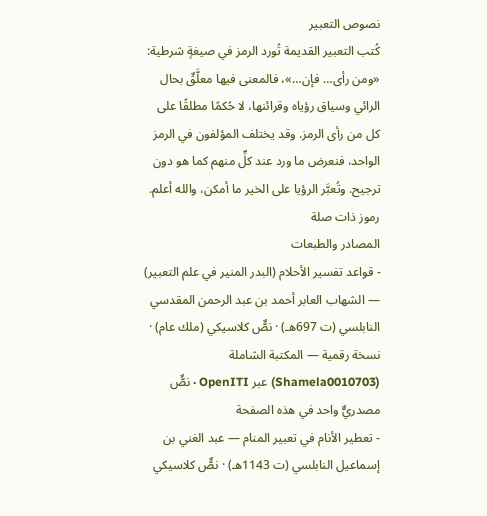نصوص التعبير
كُتب التعبير القديمة تُورد الرمز في صيغةٍ شرطية: «ومن رأى… فإن…»، فالمعنى فيها معلَّقٌ بحال الرائي وسياق رؤياه وقرائنها، لا حُكمًا مطلقًا على كل من رأى الرمز. وقد يختلف المؤلفون في الرمز الواحد، فنعرض ما ورد عند كلٍّ منهم كما هو دون ترجيح. وتُعبَّر الرؤيا على الخير ما أمكن، والله أعلم.
رموز ذات صلة
المصادر والطبعات
- قواعد تفسير الأحلام (البدر المنير في علم التعبير) — الشهاب العابر أحمد بن عبد الرحمن المقدسي النابلسي (ت 697هـ) · نصٌّ كلاسيكي (ملك عام) · نسخة رقمية — المكتبة الشاملة (Shamela0010703) عبر OpenITI · نصٌّ مصدريٌّ واحد في هذه الصفحة
- تعطير الأنام في تعبير المنام — عبد الغني بن إسماعيل النابلسي (ت 1143هـ) · نصٌّ كلاسيكي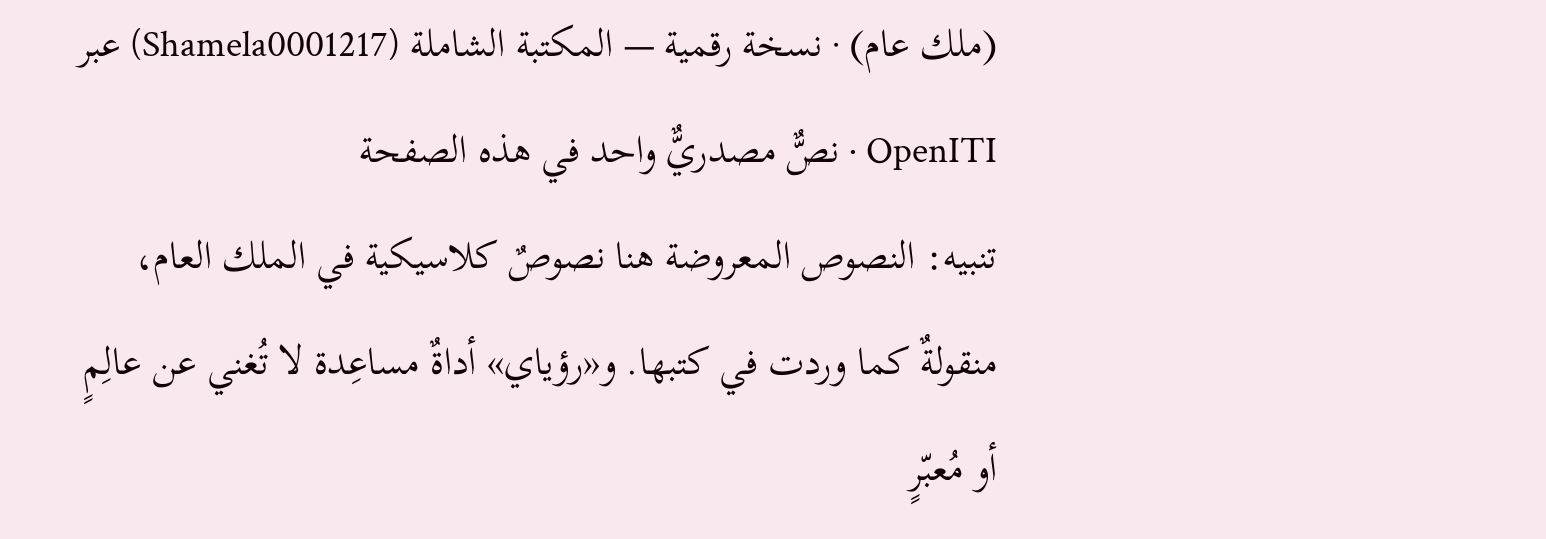(ملك عام) · نسخة رقمية — المكتبة الشاملة (Shamela0001217) عبر OpenITI · نصٌّ مصدريٌّ واحد في هذه الصفحة
تنبيه: النصوص المعروضة هنا نصوصٌ كلاسيكية في الملك العام، منقولةٌ كما وردت في كتبها. و«رؤياي» أداةٌ مساعِدة لا تُغني عن عالِمٍ أو مُعبّرٍ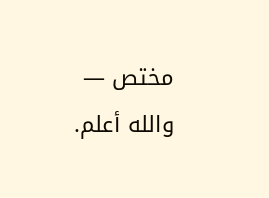مختص — والله أعلم.